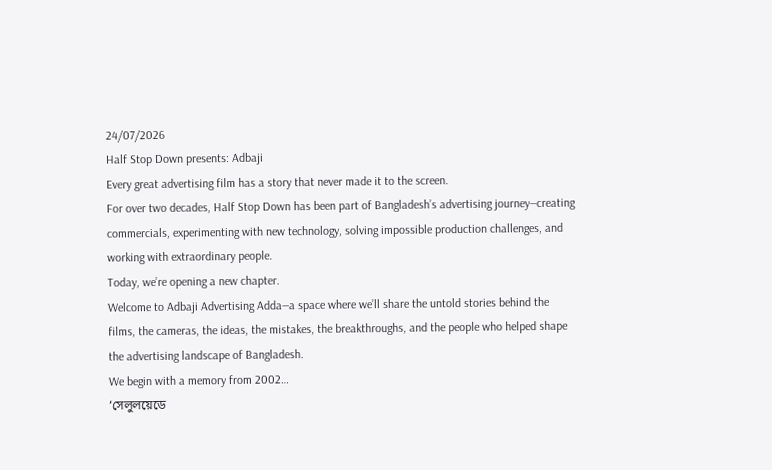24/07/2026
Half Stop Down presents: Adbaji
Every great advertising film has a story that never made it to the screen.
For over two decades, Half Stop Down has been part of Bangladesh’s advertising journey—creating commercials, experimenting with new technology, solving impossible production challenges, and working with extraordinary people.
Today, we’re opening a new chapter.
Welcome to Adbaji Advertising Adda—a space where we’ll share the untold stories behind the films, the cameras, the ideas, the mistakes, the breakthroughs, and the people who helped shape the advertising landscape of Bangladesh.
We begin with a memory from 2002…
‘সেলুলয়েডে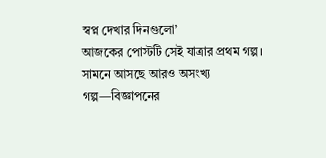স্বপ্ন দেখার দিনগুলো’
আজকের পোস্টটি সেই যাত্রার প্রথম গল্প।
সামনে আসছে আরও অসংখ্য গল্প—বিজ্ঞাপনের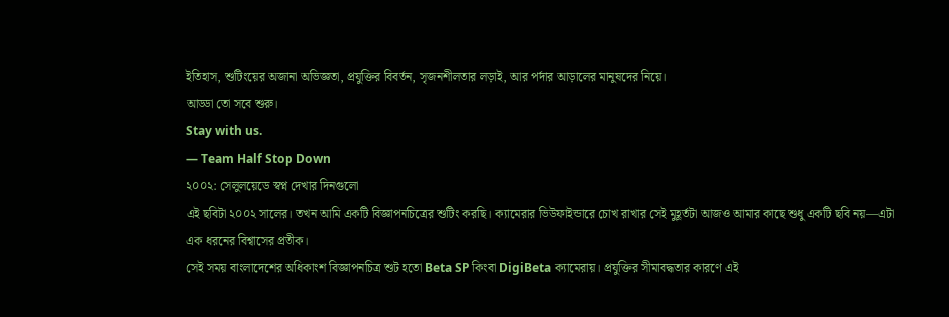ইতিহাস, শুটিংয়ের অজানা অভিজ্ঞতা, প্রযুক্তির বিবর্তন, সৃজনশীলতার লড়াই, আর পর্দার আড়ালের মানুষদের নিয়ে।
আড্ডা তো সবে শুরু।
Stay with us.
— Team Half Stop Down
২০০২: সেলুলয়েডে স্বপ্ন দেখার দিনগুলো
এই ছবিটা ২০০২ সালের। তখন আমি একটি বিজ্ঞাপনচিত্রের শুটিং করছি। ক্যামেরার ভিউফাইন্ডারে চোখ রাখার সেই মুহূর্তটা আজও আমার কাছে শুধু একটি ছবি নয়—এটা এক ধরনের বিশ্বাসের প্রতীক।
সেই সময় বাংলাদেশের অধিকাংশ বিজ্ঞাপনচিত্র শুট হতো Beta SP কিংবা DigiBeta ক্যামেরায়। প্রযুক্তির সীমাবদ্ধতার কারণে এই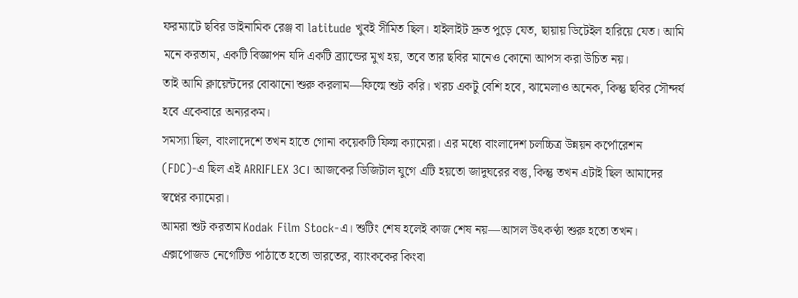ফরম্যাটে ছবির ডাইনামিক রেঞ্জ বা latitude খুবই সীমিত ছিল। হাইলাইট দ্রুত পুড়ে যেত, ছায়ায় ডিটেইল হারিয়ে যেত। আমি মনে করতাম, একটি বিজ্ঞাপন যদি একটি ব্র্যান্ডের মুখ হয়, তবে তার ছবির মানেও কোনো আপস করা উচিত নয়।
তাই আমি ক্লায়েন্টদের বোঝানো শুরু করলাম—ফিল্মে শুট করি। খরচ একটু বেশি হবে, ঝামেলাও অনেক, কিন্তু ছবির সৌন্দর্য হবে একেবারে অন্যরকম।
সমস্যা ছিল, বাংলাদেশে তখন হাতে গোনা কয়েকটি ফিল্ম ক্যামেরা। এর মধ্যে বাংলাদেশ চলচ্চিত্র উন্নয়ন কর্পোরেশন (FDC)-এ ছিল এই ARRIFLEX 3C। আজকের ডিজিটাল যুগে এটি হয়তো জাদুঘরের বস্তু, কিন্তু তখন এটাই ছিল আমাদের স্বপ্নের ক্যামেরা।
আমরা শুট করতাম Kodak Film Stock-এ। শুটিং শেষ হলেই কাজ শেষ নয়—আসল উৎকণ্ঠা শুরু হতো তখন। এক্সপোজড নেগেটিভ পাঠাতে হতো ভারতের, ব্যাংককের কিংবা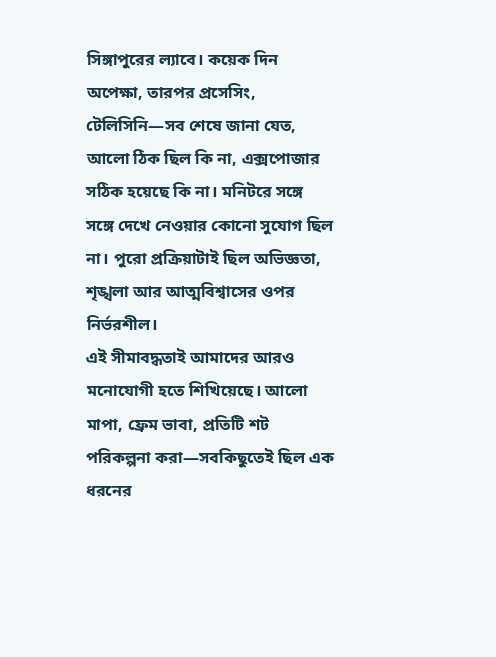সিঙ্গাপুরের ল্যাবে। কয়েক দিন অপেক্ষা, তারপর প্রসেসিং, টেলিসিনি—সব শেষে জানা যেত, আলো ঠিক ছিল কি না, এক্সপোজার সঠিক হয়েছে কি না। মনিটরে সঙ্গে সঙ্গে দেখে নেওয়ার কোনো সুযোগ ছিল না। পুরো প্রক্রিয়াটাই ছিল অভিজ্ঞতা, শৃঙ্খলা আর আত্মবিশ্বাসের ওপর নির্ভরশীল।
এই সীমাবদ্ধতাই আমাদের আরও মনোযোগী হতে শিখিয়েছে। আলো মাপা, ফ্রেম ভাবা, প্রতিটি শট পরিকল্পনা করা—সবকিছুতেই ছিল এক ধরনের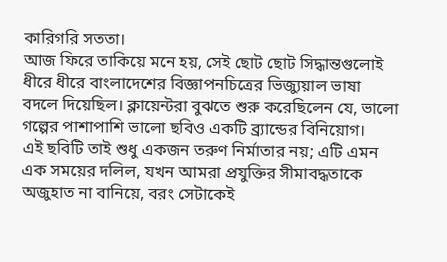কারিগরি সততা।
আজ ফিরে তাকিয়ে মনে হয়, সেই ছোট ছোট সিদ্ধান্তগুলোই ধীরে ধীরে বাংলাদেশের বিজ্ঞাপনচিত্রের ভিজ্যুয়াল ভাষা বদলে দিয়েছিল। ক্লায়েন্টরা বুঝতে শুরু করেছিলেন যে, ভালো গল্পের পাশাপাশি ভালো ছবিও একটি ব্র্যান্ডের বিনিয়োগ।
এই ছবিটি তাই শুধু একজন তরুণ নির্মাতার নয়; এটি এমন এক সময়ের দলিল, যখন আমরা প্রযুক্তির সীমাবদ্ধতাকে অজুহাত না বানিয়ে, বরং সেটাকেই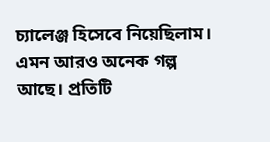চ্যালেঞ্জ হিসেবে নিয়েছিলাম।
এমন আরও অনেক গল্প আছে। প্রতিটি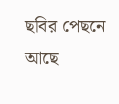ছবির পেছনে আছে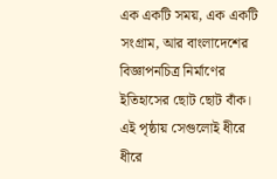এক একটি সময়, এক একটি সংগ্রাম, আর বাংলাদেশের বিজ্ঞাপনচিত্র নির্মাণের ইতিহাসের ছোট ছোট বাঁক। এই পৃষ্ঠায় সেগুলোই ধীরে ধীরে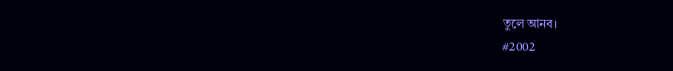তুলে আনব।
#2002